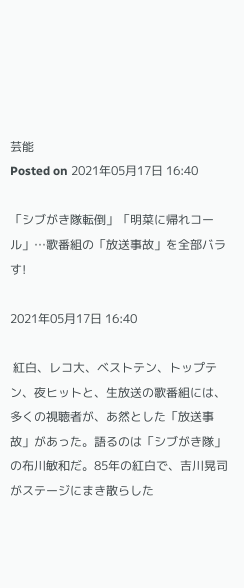芸能
Posted on 2021年05月17日 16:40

「シブがき隊転倒」「明菜に帰れコール」…歌番組の「放送事故」を全部バラす!

2021年05月17日 16:40

 紅白、レコ大、ベストテン、トップテン、夜ヒットと、生放送の歌番組には、多くの視聴者が、あ然とした「放送事故」があった。語るのは「シブがき隊」の布川敏和だ。85年の紅白で、吉川晃司がステージにまき散らした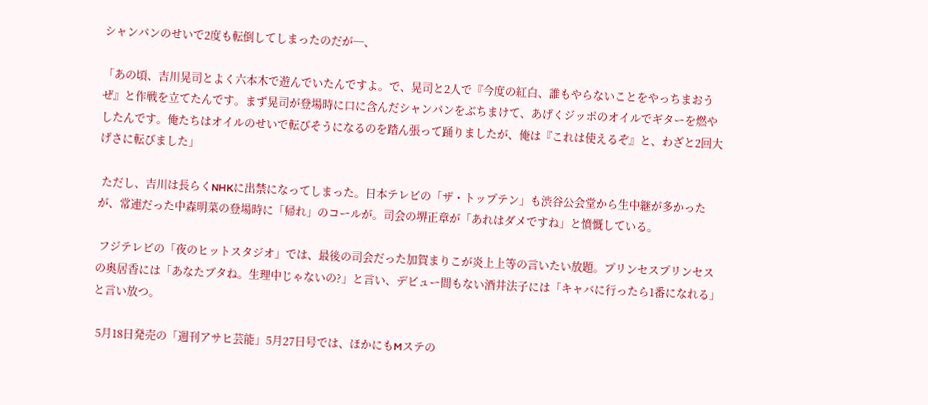シャンパンのせいで2度も転倒してしまったのだが─、

「あの頃、吉川晃司とよく六本木で遊んでいたんですよ。で、晃司と2人で『今度の紅白、誰もやらないことをやっちまおうぜ』と作戦を立てたんです。まず晃司が登場時に口に含んだシャンパンをぶちまけて、あげくジッポのオイルでギターを燃やしたんです。俺たちはオイルのせいで転びそうになるのを踏ん張って踊りましたが、俺は『これは使えるぞ』と、わざと2回大げさに転びました」

 ただし、吉川は長らくNHKに出禁になってしまった。日本テレビの「ザ・トップテン」も渋谷公会堂から生中継が多かったが、常連だった中森明菜の登場時に「帰れ」のコールが。司会の堺正章が「あれはダメですね」と憤慨している。

 フジテレビの「夜のヒットスタジオ」では、最後の司会だった加賀まりこが炎上上等の言いたい放題。プリンセスプリンセスの奥居香には「あなたブタね。生理中じゃないの?」と言い、デビュー間もない酒井法子には「キャバに行ったら1番になれる」と言い放つ。

 5月18日発売の「週刊アサヒ芸能」5月27日号では、ほかにもMステの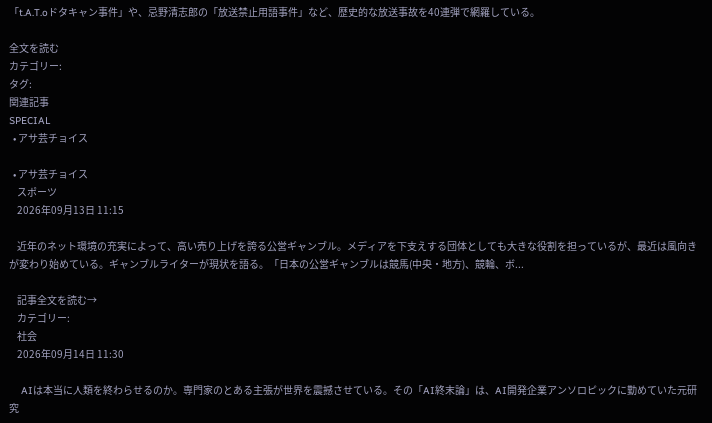「t.A.T.oドタキャン事件」や、忌野清志郎の「放送禁止用語事件」など、歴史的な放送事故を40連弾で網羅している。

全文を読む
カテゴリー:
タグ:
関連記事
SPECIAL
  • アサ芸チョイス

  • アサ芸チョイス
    スポーツ
    2026年09月13日 11:15

    近年のネット環境の充実によって、高い売り上げを誇る公営ギャンブル。メディアを下支えする団体としても大きな役割を担っているが、最近は風向きが変わり始めている。ギャンブルライターが現状を語る。「日本の公営ギャンブルは競馬(中央・地方)、競輪、ボ...

    記事全文を読む→
    カテゴリー:
    社会
    2026年09月14日 11:30

    AIは本当に人類を終わらせるのか。専門家のとある主張が世界を震撼させている。その「AI終末論」は、AI開発企業アンソロピックに勤めていた元研究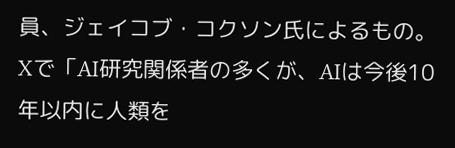員、ジェイコブ・コクソン氏によるもの。Xで「AI研究関係者の多くが、AIは今後10年以内に人類を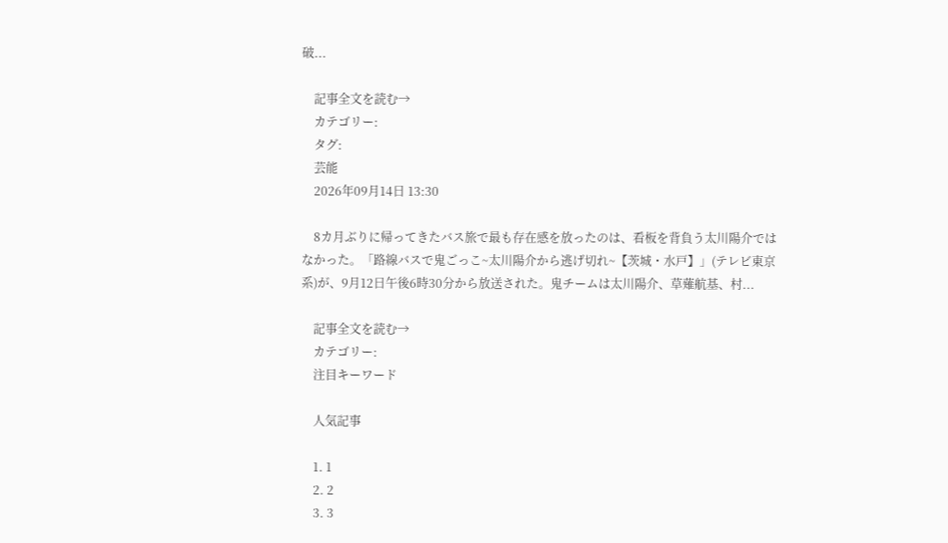破...

    記事全文を読む→
    カテゴリー:
    タグ:
    芸能
    2026年09月14日 13:30

    8カ月ぶりに帰ってきたバス旅で最も存在感を放ったのは、看板を背負う太川陽介ではなかった。「路線バスで鬼ごっこ~太川陽介から逃げ切れ~【茨城・水戸】」(テレビ東京系)が、9月12日午後6時30分から放送された。鬼チームは太川陽介、草薙航基、村...

    記事全文を読む→
    カテゴリー:
    注目キーワード

    人気記事

    1. 1
    2. 2
    3. 3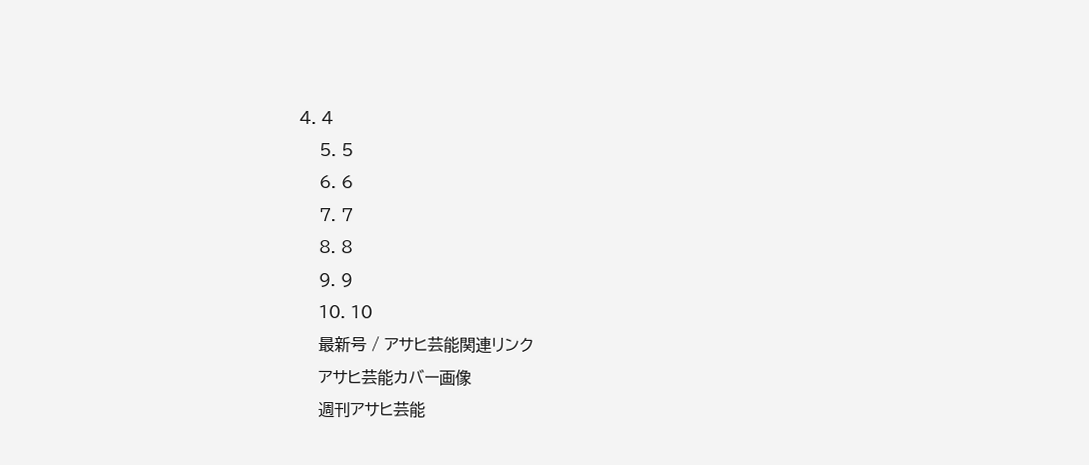4. 4
    5. 5
    6. 6
    7. 7
    8. 8
    9. 9
    10. 10
    最新号 / アサヒ芸能関連リンク
    アサヒ芸能カバー画像
    週刊アサヒ芸能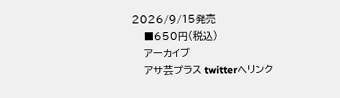2026/9/15発売
    ■650円(税込)
    アーカイブ
    アサ芸プラス twitterへリンク